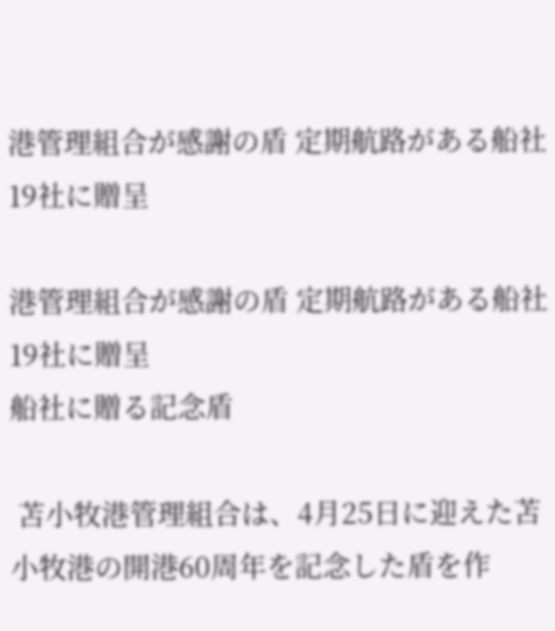港管理組合が感謝の盾 定期航路がある船社19社に贈呈

港管理組合が感謝の盾 定期航路がある船社19社に贈呈
船社に贈る記念盾

 苫小牧港管理組合は、4月25日に迎えた苫小牧港の開港60周年を記念した盾を作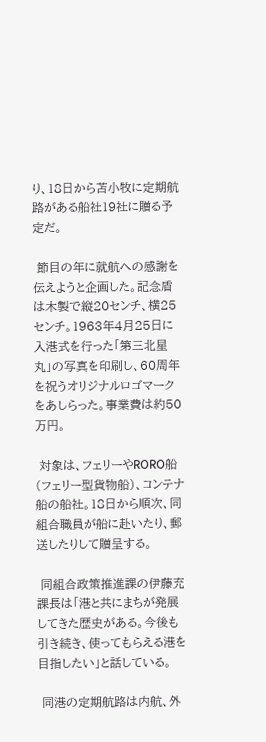り、18日から苫小牧に定期航路がある船社19社に贈る予定だ。

 節目の年に就航への感謝を伝えようと企画した。記念盾は木製で縦20センチ、横25センチ。1963年4月25日に入港式を行った「第三北星丸」の写真を印刷し、60周年を祝うオリジナルロゴマークをあしらった。事業費は約50万円。

 対象は、フェリーやRORO船(フェリー型貨物船)、コンテナ船の船社。18日から順次、同組合職員が船に赴いたり、郵送したりして贈呈する。

 同組合政策推進課の伊藤充課長は「港と共にまちが発展してきた歴史がある。今後も引き続き、使ってもらえる港を目指したい」と話している。

 同港の定期航路は内航、外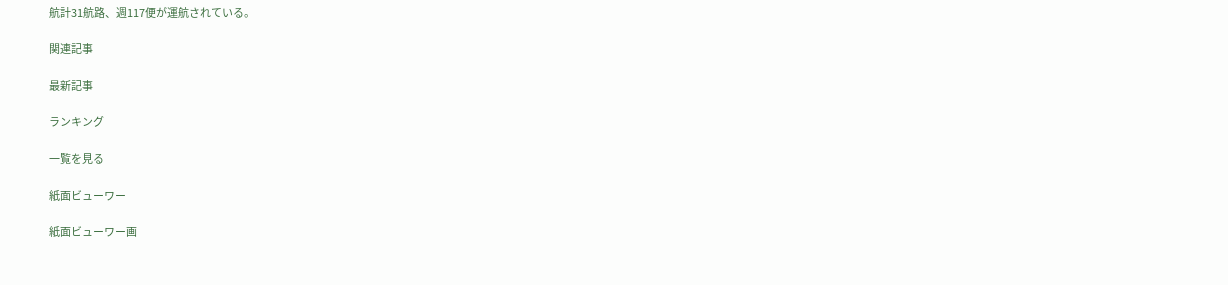航計31航路、週117便が運航されている。

関連記事

最新記事

ランキング

一覧を見る

紙面ビューワー

紙面ビューワー画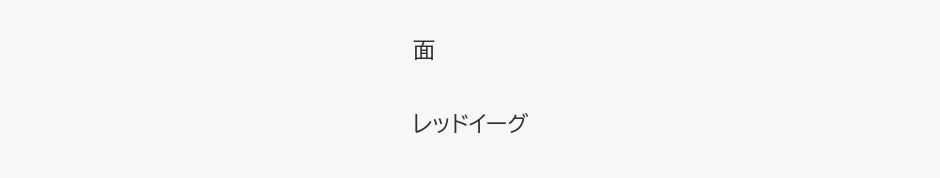面

レッドイーグ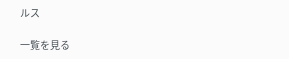ルス

一覧を見る